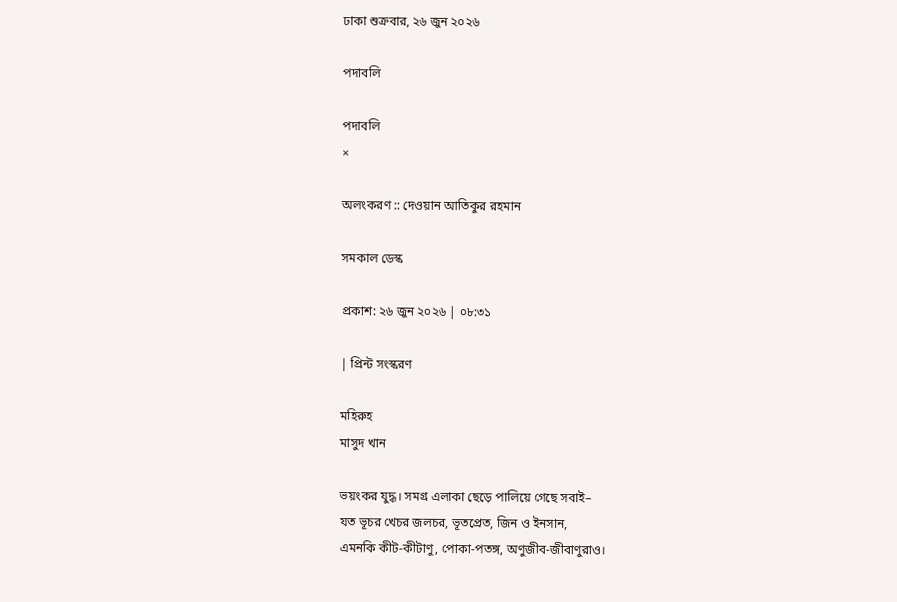ঢাকা শুক্রবার, ২৬ জুন ২০২৬

পদাবলি

পদাবলি
×

অলংকরণ :: দেওয়ান আতিকুর রহমান

সমকাল ডেস্ক

প্রকাশ: ২৬ জুন ২০২৬ | ০৮:৩১

| প্রিন্ট সংস্করণ

মহিরুহ
মাসুদ খান

ভয়ংকর যুদ্ধ। সমগ্র এলাকা ছেড়ে পালিয়ে গেছে সবাই–
যত ভূচর খেচর জলচর, ভূতপ্রেত, জিন ও ইনসান,
এমনকি কীট-কীটাণু, পোকা-পতঙ্গ, অণুজীব-জীবাণুরাও।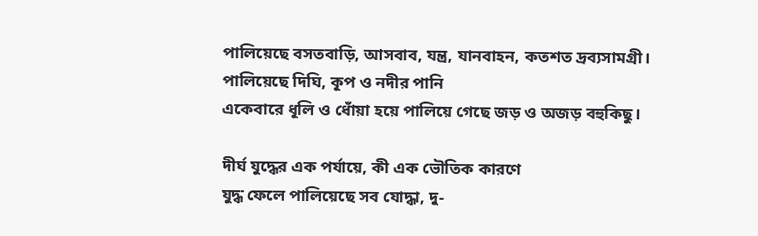পালিয়েছে বসতবাড়ি, আসবাব, যন্ত্র, যানবাহন, কতশত দ্রব্যসামগ্রী।
পালিয়েছে দিঘি, কূপ ও নদীর পানি
একেবারে ধূলি ও ধোঁয়া হয়ে পালিয়ে গেছে জড় ও অজড় বহুকিছু।

দীর্ঘ যুদ্ধের এক পর্যায়ে, কী এক ভৌতিক কারণে
যুদ্ধ ফেলে পালিয়েছে সব যোদ্ধা, দু-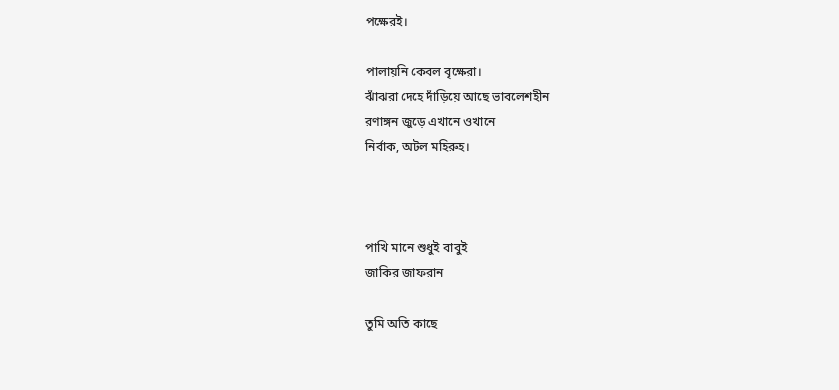পক্ষেরই।

পালায়নি কেবল বৃক্ষেরা।
ঝাঁঝরা দেহে দাঁড়িয়ে আছে ভাবলেশহীন
রণাঙ্গন জুড়ে এখানে ওখানে
নির্বাক, অটল মহিরুহ।



পাখি মানে শুধুই বাবুই
জাকির জাফরান

তুমি অতি কাছে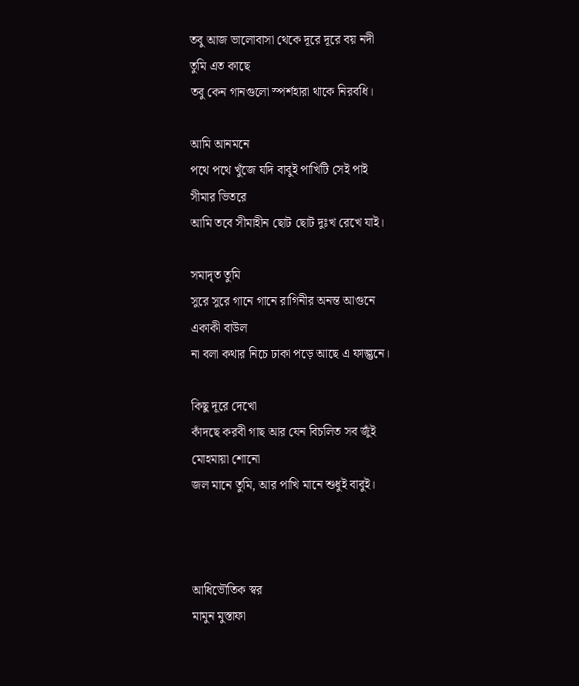তবু আজ ভালোবাসা থেকে দূরে দূরে বয় নদী
তুমি এত কাছে
তবু কেন গানগুলো স্পর্শহারা থাকে নিরবধি।

আমি আনমনে
পথে পথে খুঁজে যদি বাবুই পাখিটি সেই পাই
সীমার ভিতরে
আমি তবে সীমাহীন ছোট ছোট দুঃখ রেখে যাই।

সমাদৃত তুমি
সুরে সুরে গানে গানে রাগিনীর অনন্ত আগুনে
একাকী বাউল
না বলা কথার নিচে ঢাকা পড়ে আছে এ ফাল্গুনে।

কিছু দূরে দেখো
কাঁদছে করবী গাছ আর যেন বিচলিত সব জুঁই
মোহমায়া শোনো
জল মানে তুমি, আর পাখি মানে শুধুই বাবুই।



আধিভৌতিক স্বর
মামুন মুস্তাফা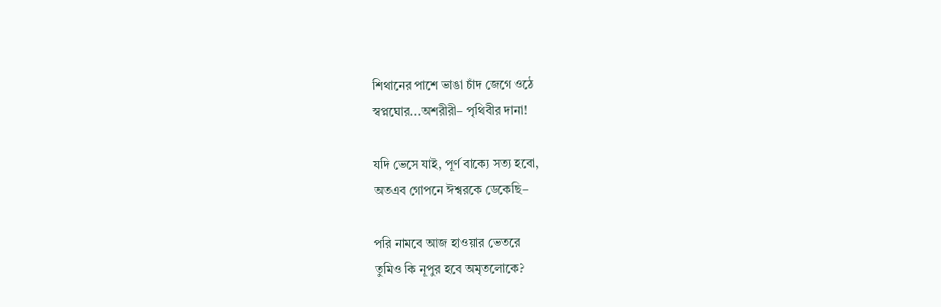শিথানের পাশে ভাঙা চাঁদ জেগে ওঠে
স্বপ্নঘোর...অশরীরী– পৃথিবীর দানা!

যদি ভেসে যাই, পূর্ণ বাক্যে সত্য হবো,
অতএব গোপনে ঈশ্বরকে ডেকেছি–

পরি নামবে আজ হাওয়ার ভেতরে
তুমিও কি নূপুর হবে অমৃতলোকে?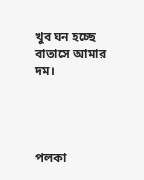খুব ঘন হচ্ছে বাতাসে আমার দম।




পলকা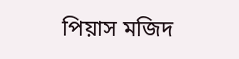পিয়াস মজিদ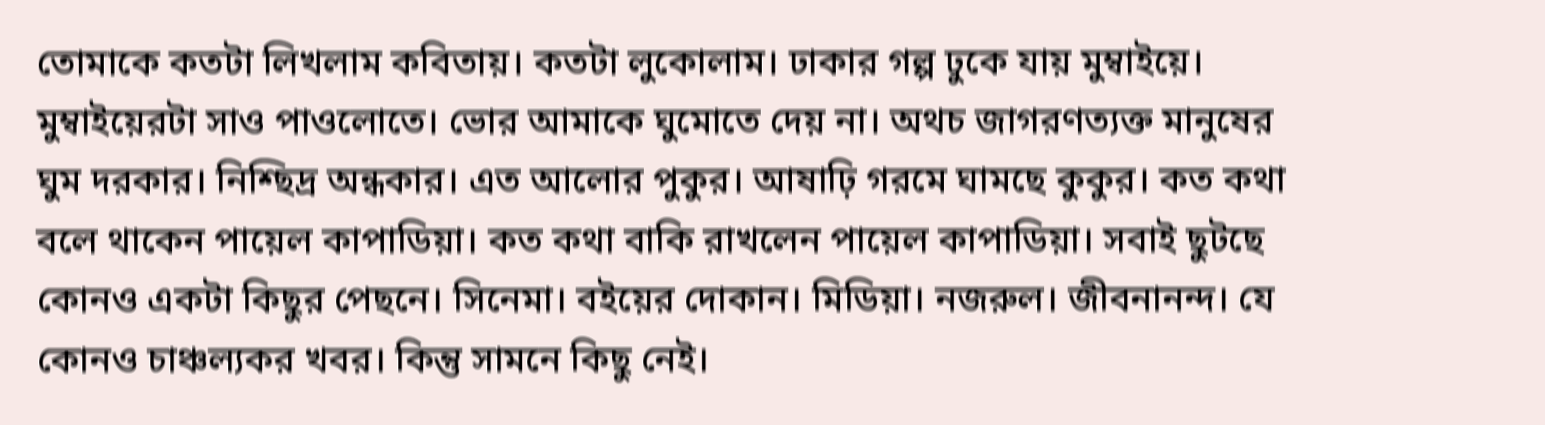তোমাকে কতটা লিখলাম কবিতায়। কতটা লুকোলাম। ঢাকার গল্প ঢুকে যায় মুম্বাইয়ে। মুম্বাইয়েরটা সাও পাওলোতে। ভোর আমাকে ঘুমোতে দেয় না। অথচ জাগরণত্যক্ত মানুষের ঘুম দরকার। নিশ্ছিদ্র অন্ধকার। এত আলোর পুকুর। আষাঢ়ি গরমে ঘামছে কুকুর। কত কথা বলে থাকেন পায়েল কাপাডিয়া। কত কথা বাকি রাখলেন পায়েল কাপাডিয়া। সবাই ছুটছে কোনও একটা কিছুর পেছনে। সিনেমা। বইয়ের দোকান। মিডিয়া। নজরুল। জীবনানন্দ। যে কোনও চাঞ্চল্যকর খবর। কিন্তু সামনে কিছু নেই।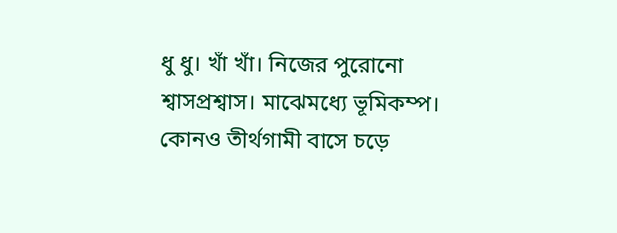ধু ধু। খাঁ খাঁ। নিজের পুরোনো শ্বাসপ্রশ্বাস। মাঝেমধ্যে ভূমিকম্প। কোনও তীর্থগামী বাসে চড়ে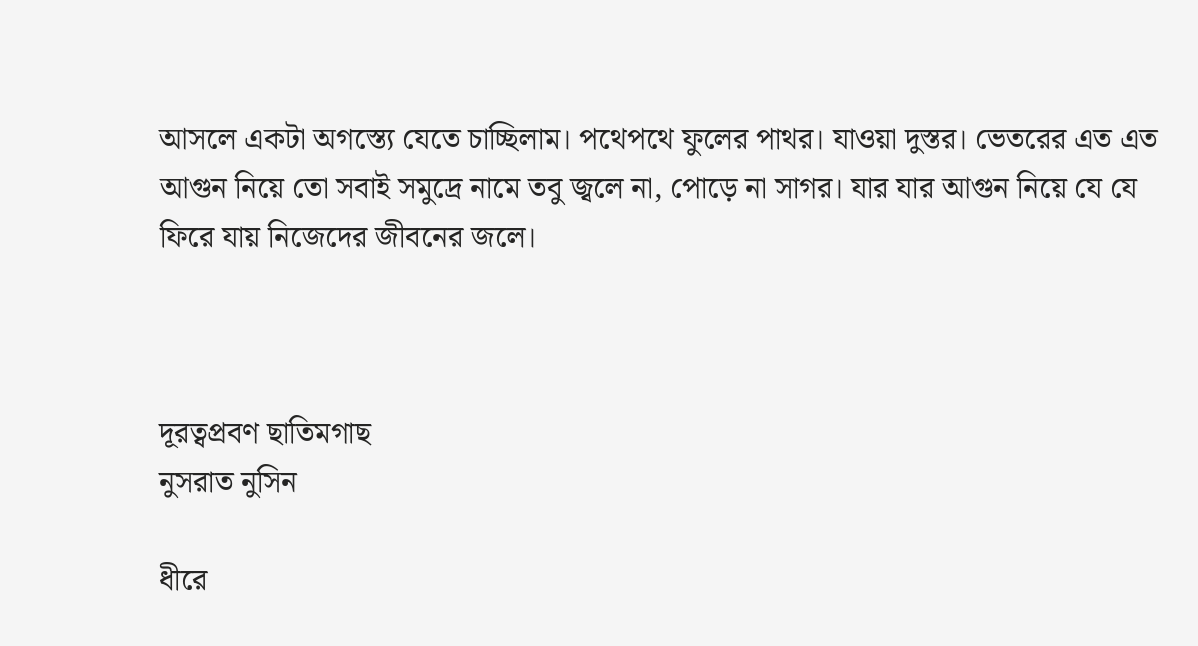আসলে একটা অগস্ত্যে যেতে চাচ্ছিলাম। পথেপথে ফুলের পাথর। যাওয়া দুস্তর। ভেতরের এত এত আগুন নিয়ে তো সবাই সমুদ্রে নামে তবু জ্বলে না, পোড়ে না সাগর। যার যার আগুন নিয়ে যে যে ফিরে যায় নিজেদের জীবনের জলে।



দূরত্বপ্রবণ ছাতিমগাছ
নুসরাত নুসিন

ধীরে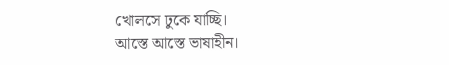খোলসে ঢুকে যাচ্ছি।
আস্তে আস্তে ভাষাহীন।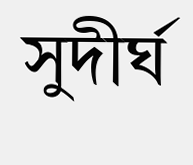সুদীর্ঘ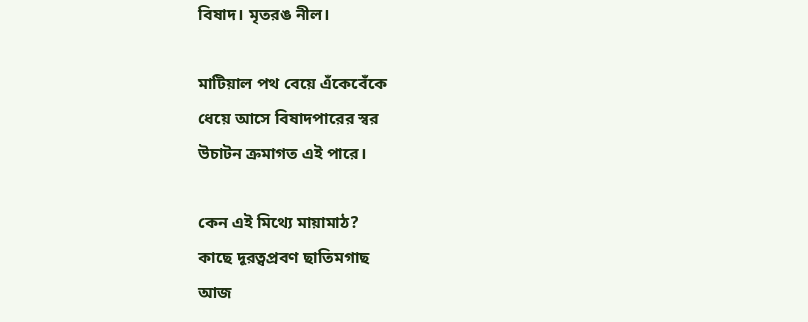বিষাদ। মৃতরঙ নীল।

মাটিয়াল পথ বেয়ে এঁকেবেঁকে
ধেয়ে আসে বিষাদপারের স্বর
উচাটন ক্রমাগত এই পারে।

কেন এই মিথ্যে মায়ামাঠ?
কাছে দূরত্বপ্রবণ ছাতিমগাছ
আজ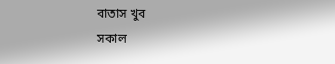বাতাস খুব
সকাল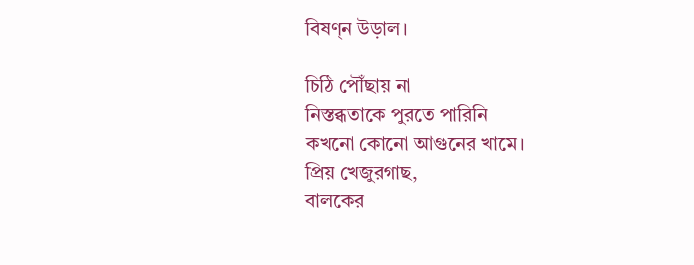বিষণ্ন উড়াল।

চিঠি পৌঁছায় না
নিস্তব্ধতাকে পুরতে পারিনি
কখনো কোনো আগুনের খামে।
প্রিয় খেজুরগাছ,
বালকের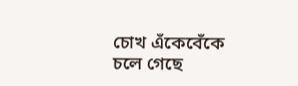চোখ এঁকেবেঁকে চলে গেছে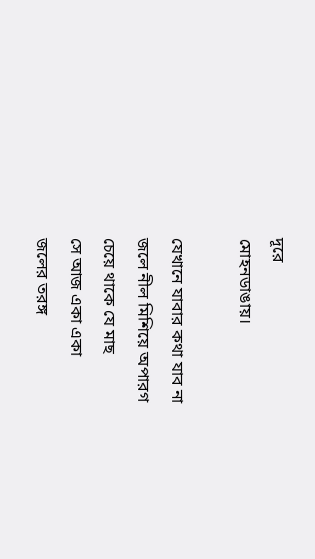দূরে
মোহনডাঙায়।

যেখানে যাবার কথা যাব না
জলে নীল মিশিয়ে অপারগ
চেয়ে থাকে যে মাছ
সে আজ একা একা
জলের তরঙ্গ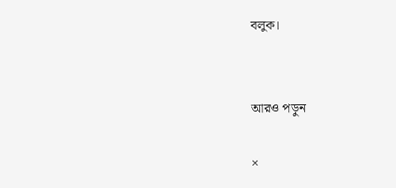বলুক।


আরও পড়ুন

×